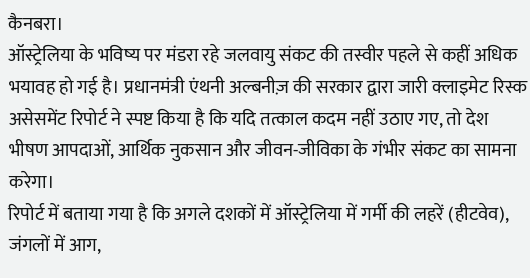कैनबरा।
ऑस्ट्रेलिया के भविष्य पर मंडरा रहे जलवायु संकट की तस्वीर पहले से कहीं अधिक भयावह हो गई है। प्रधानमंत्री एंथनी अल्बनीज़ की सरकार द्वारा जारी क्लाइमेट रिस्क असेसमेंट रिपोर्ट ने स्पष्ट किया है कि यदि तत्काल कदम नहीं उठाए गए, तो देश भीषण आपदाओं, आर्थिक नुकसान और जीवन-जीविका के गंभीर संकट का सामना करेगा।
रिपोर्ट में बताया गया है कि अगले दशकों में ऑस्ट्रेलिया में गर्मी की लहरें (हीटवेव), जंगलों में आग,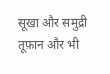सूखा और समुद्री तूफ़ान और भी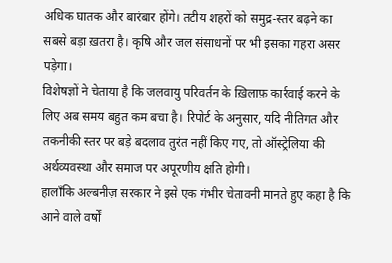अधिक घातक और बारंबार होंगे। तटीय शहरों को समुद्र-स्तर बढ़ने का सबसे बड़ा ख़तरा है। कृषि और जल संसाधनों पर भी इसका गहरा असर पड़ेगा।
विशेषज्ञों ने चेताया है कि जलवायु परिवर्तन के ख़िलाफ़ कार्रवाई करने के लिए अब समय बहुत कम बचा है। रिपोर्ट के अनुसार, यदि नीतिगत और तकनीकी स्तर पर बड़े बदलाव तुरंत नहीं किए गए, तो ऑस्ट्रेलिया की अर्थव्यवस्था और समाज पर अपूरणीय क्षति होगी।
हालाँकि अल्बनीज़ सरकार ने इसे एक गंभीर चेतावनी मानते हुए कहा है कि आने वाले वर्षों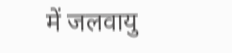में जलवायु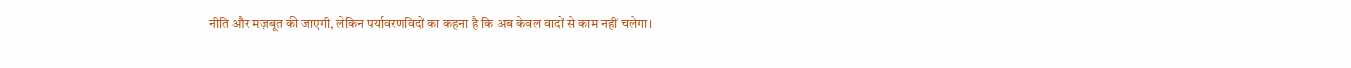नीति और मज़बूत की जाएगी, लेकिन पर्यावरणविदों का कहना है कि अब केवल वादों से काम नहीं चलेगा।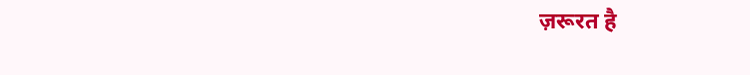ज़रूरत है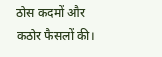ठोस कदमों और कठोर फैसलों की।